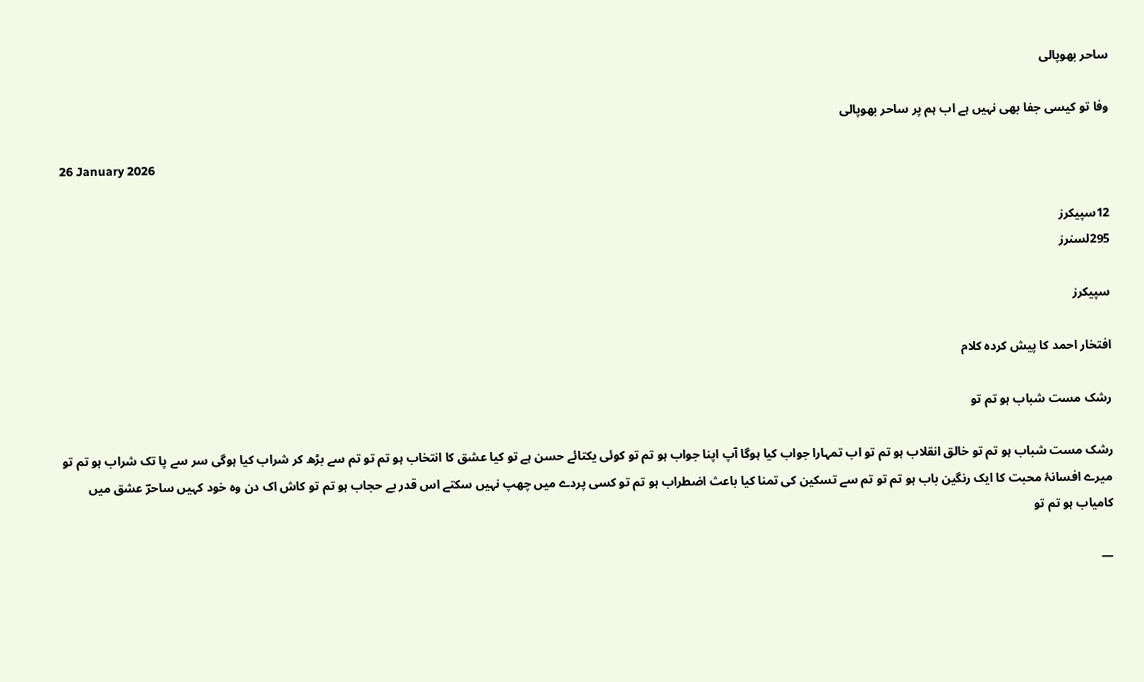ساحر بھوپالی

وفا تو کیسی جفا بھی نہیں ہے اب ہم پر ساحر بھوپالی

26 January 2026

12سپیکرز
295لسنرز

سپیکرز

افتخار احمد کا پیش کردہ کلام

رشک مست شباب ہو تم تو

رشک مست شباب ہو تم تو خالق انقلاب ہو تم تو اب تمہارا جواب کیا ہوگا آپ اپنا جواب ہو تم تو کوئی یکتائے حسن ہے تو کیا عشق کا انتخاب ہو تم تو تم سے بڑھ کر شراب کیا ہوگی سر سے پا تک شراب ہو تم تو میرے افسانۂ محبت کا ایک رنگین باب ہو تم تو تم سے تسکین کی تمنا کیا باعث اضطراب ہو تم تو کسی پردے میں چھپ نہیں سکتے اس قدر بے حجاب ہو تم تو کاش اک دن وہ خود کہیں ساحرؔ عشق میں کامیاب ہو تم تو

—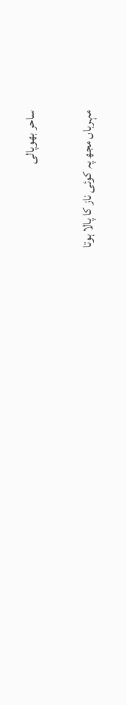ساحر بھوپالی

مہرباں مجھ پہ کوئی ناز کا پالا ہوتا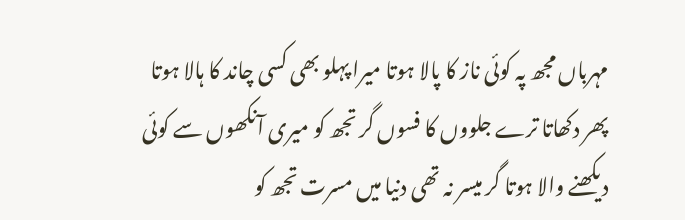مہرباں مجھ پہ کوئی ناز کا پالا ہوتا میرا پہلو بھی کسی چاند کا ہالا ہوتا پھر دکھاتا ترے جلووں کا فسوں گر تجھ کو میری آنکھوں سے کوئی دیکھنے والا ہوتا گر میسر نہ تھی دنیا میں مسرت تجھ کو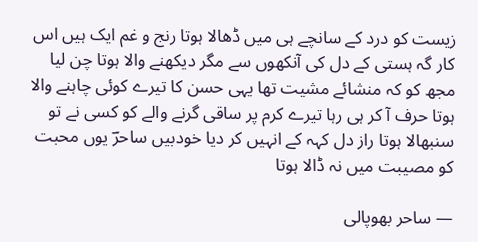زیست کو درد کے سانچے ہی میں ڈھالا ہوتا رنج و غم ایک ہیں اس کار گہ ہستی کے دل کی آنکھوں سے مگر دیکھنے والا ہوتا چن لیا مجھ کو کہ منشائے مشیت تھا یہی حسن کا تیرے کوئی چاہنے والا ہوتا حرف آ کر ہی رہا تیرے کرم پر ساقی گرنے والے کو کسی نے تو سنبھالا ہوتا راز دل کہہ کے انہیں کر دیا خودبیں ساحرؔ یوں محبت کو مصیبت میں نہ ڈالا ہوتا

— ساحر بھوپالی